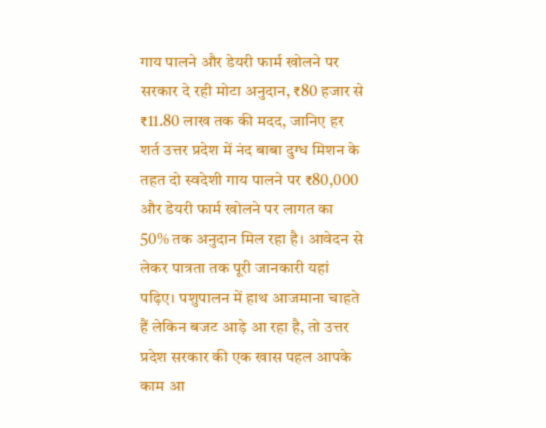गाय पालने और डेयरी फार्म खोलने पर सरकार दे रही मोटा अनुदान, ₹80 हजार से ₹11.80 लाख तक की मदद, जानिए हर शर्त उत्तर प्रदेश में नंद बाबा दुग्ध मिशन के तहत दो स्वदेशी गाय पालने पर ₹80,000 और डेयरी फार्म खोलने पर लागत का 50% तक अनुदान मिल रहा है। आवेदन से लेकर पात्रता तक पूरी जानकारी यहां पढ़िए। पशुपालन में हाथ आजमाना चाहते हैं लेकिन बजट आड़े आ रहा है, तो उत्तर प्रदेश सरकार की एक खास पहल आपके काम आ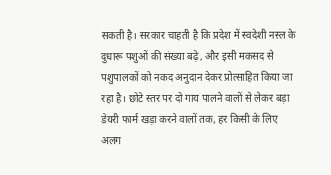सकती है। सरकार चाहती है कि प्रदेश में स्वदेशी नस्ल के दुधारू पशुओं की संख्या बढ़े, और इसी मकसद से पशुपालकों को नकद अनुदान देकर प्रोत्साहित किया जा रहा है। छोटे स्तर पर दो गाय पालने वालों से लेकर बड़ा डेयरी फार्म खड़ा करने वालों तक, हर किसी के लिए अलग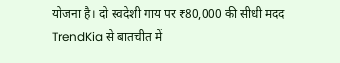योजना है। दो स्वदेशी गाय पर ₹80,000 की सीधी मदद TrendKia से बातचीत में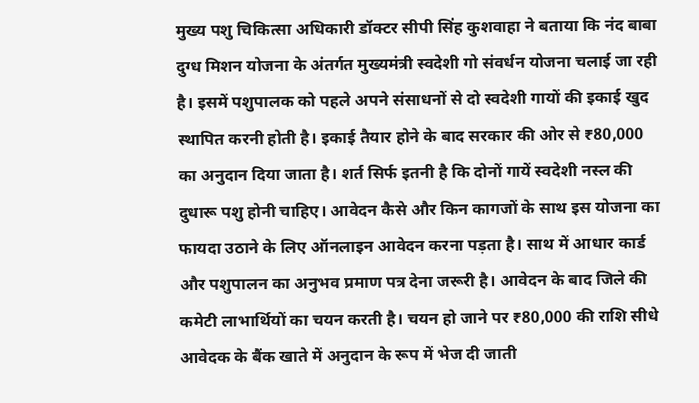मुख्य पशु चिकित्सा अधिकारी डॉक्टर सीपी सिंह कुशवाहा ने बताया कि नंद बाबा दुग्ध मिशन योजना के अंतर्गत मुख्यमंत्री स्वदेशी गो संवर्धन योजना चलाई जा रही है। इसमें पशुपालक को पहले अपने संसाधनों से दो स्वदेशी गायों की इकाई खुद स्थापित करनी होती है। इकाई तैयार होने के बाद सरकार की ओर से ₹80,000 का अनुदान दिया जाता है। शर्त सिर्फ इतनी है कि दोनों गायें स्वदेशी नस्ल की दुधारू पशु होनी चाहिए। आवेदन कैसे और किन कागजों के साथ इस योजना का फायदा उठाने के लिए ऑनलाइन आवेदन करना पड़ता है। साथ में आधार कार्ड और पशुपालन का अनुभव प्रमाण पत्र देना जरूरी है। आवेदन के बाद जिले की कमेटी लाभार्थियों का चयन करती है। चयन हो जाने पर ₹80,000 की राशि सीधे आवेदक के बैंक खाते में अनुदान के रूप में भेज दी जाती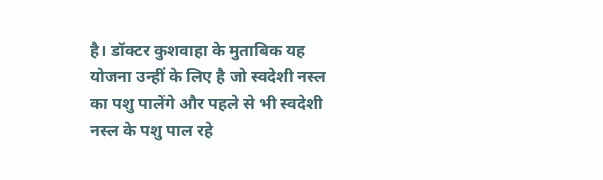है। डॉक्टर कुशवाहा के मुताबिक यह योजना उन्हीं के लिए है जो स्वदेशी नस्ल का पशु पालेंगे और पहले से भी स्वदेशी नस्ल के पशु पाल रहे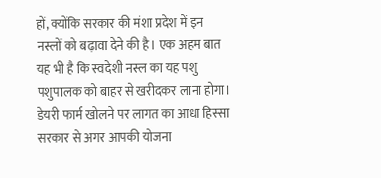हों, क्योंकि सरकार की मंशा प्रदेश में इन नस्लों को बढ़ावा देने की है। एक अहम बात यह भी है कि स्वदेशी नस्ल का यह पशु पशुपालक को बाहर से खरीदकर लाना होगा। डेयरी फार्म खोलने पर लागत का आधा हिस्सा सरकार से अगर आपकी योजना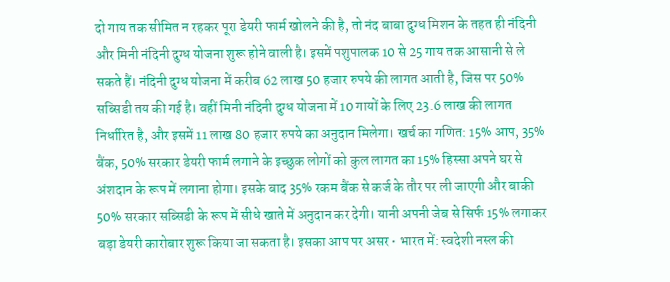दो गाय तक सीमित न रहकर पूरा डेयरी फार्म खोलने की है, तो नंद बाबा दुग्ध मिशन के तहत ही नंदिनी और मिनी नंदिनी दुग्ध योजना शुरू होने वाली है। इसमें पशुपालक 10 से 25 गाय तक आसानी से ले सकते हैं। नंदिनी दुग्ध योजना में करीब 62 लाख 50 हजार रुपये की लागत आती है, जिस पर 50% सब्सिडी तय की गई है। वहीं मिनी नंदिनी दुग्ध योजना में 10 गायों के लिए 23.6 लाख की लागत निर्धारित है, और इसमें 11 लाख 80 हजार रुपये का अनुदान मिलेगा। खर्च का गणित: 15% आप, 35% बैंक, 50% सरकार डेयरी फार्म लगाने के इच्छुक लोगों को कुल लागत का 15% हिस्सा अपने घर से अंशदान के रूप में लगाना होगा। इसके बाद 35% रकम बैंक से कर्ज के तौर पर ली जाएगी और बाकी 50% सरकार सब्सिडी के रूप में सीधे खाते में अनुदान कर देगी। यानी अपनी जेब से सिर्फ 15% लगाकर बड़ा डेयरी कारोबार शुरू किया जा सकता है। इसका आप पर असर • भारत में: स्वदेशी नस्ल की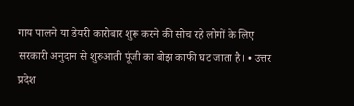गाय पालने या डेयरी कारोबार शुरू करने की सोच रहे लोगों के लिए सरकारी अनुदान से शुरुआती पूंजी का बोझ काफी घट जाता है। • उत्तर प्रदेश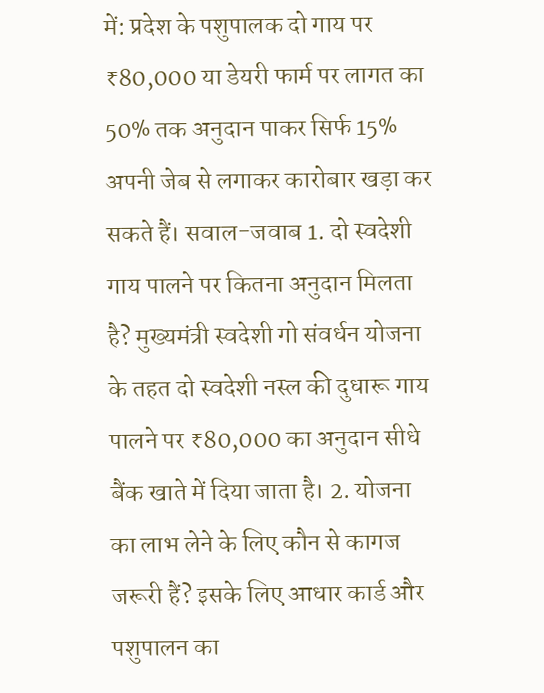में: प्रदेश के पशुपालक दो गाय पर ₹80,000 या डेयरी फार्म पर लागत का 50% तक अनुदान पाकर सिर्फ 15% अपनी जेब से लगाकर कारोबार खड़ा कर सकते हैं। सवाल-जवाब 1. दो स्वदेशी गाय पालने पर कितना अनुदान मिलता है? मुख्यमंत्री स्वदेशी गो संवर्धन योजना के तहत दो स्वदेशी नस्ल की दुधारू गाय पालने पर ₹80,000 का अनुदान सीधे बैंक खाते में दिया जाता है। 2. योजना का लाभ लेने के लिए कौन से कागज जरूरी हैं? इसके लिए आधार कार्ड और पशुपालन का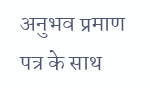अनुभव प्रमाण पत्र के साथ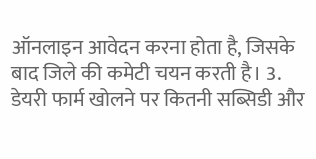ऑनलाइन आवेदन करना होता है, जिसके बाद जिले की कमेटी चयन करती है। 3. डेयरी फार्म खोलने पर कितनी सब्सिडी और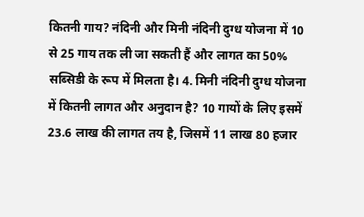कितनी गाय? नंदिनी और मिनी नंदिनी दुग्ध योजना में 10 से 25 गाय तक ली जा सकती हैं और लागत का 50% सब्सिडी के रूप में मिलता है। 4. मिनी नंदिनी दुग्ध योजना में कितनी लागत और अनुदान है? 10 गायों के लिए इसमें 23.6 लाख की लागत तय है, जिसमें 11 लाख 80 हजार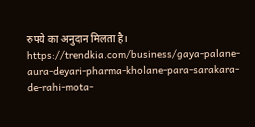रुपये का अनुदान मिलता है। https://trendkia.com/business/gaya-palane-aura-deyari-pharma-kholane-para-sarakara-de-rahi-mota-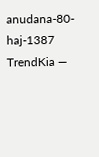anudana-80-haj-1387 TrendKia —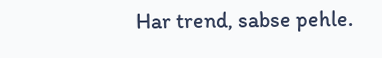Har trend, sabse pehle.